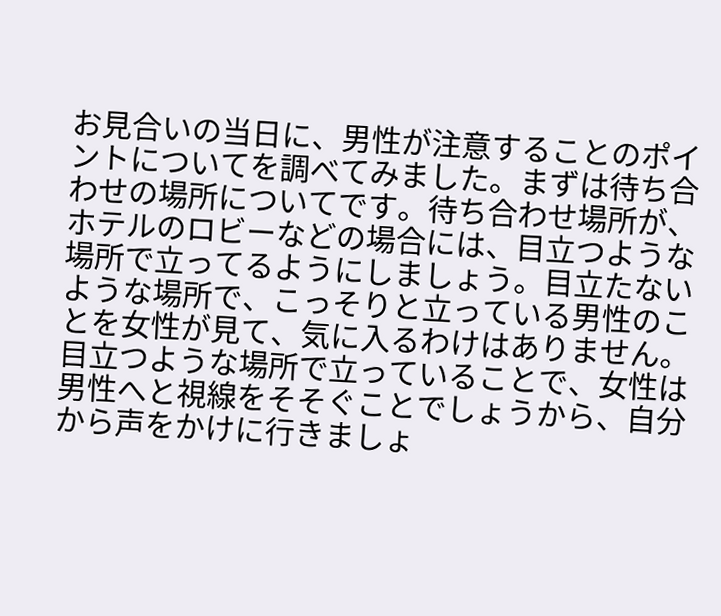お見合いの当日に、男性が注意することのポイントについてを調べてみました。まずは待ち合わせの場所についてです。待ち合わせ場所が、ホテルのロビーなどの場合には、目立つような場所で立ってるようにしましょう。目立たないような場所で、こっそりと立っている男性のことを女性が見て、気に入るわけはありません。目立つような場所で立っていることで、女性は男性へと視線をそそぐことでしょうから、自分から声をかけに行きましょ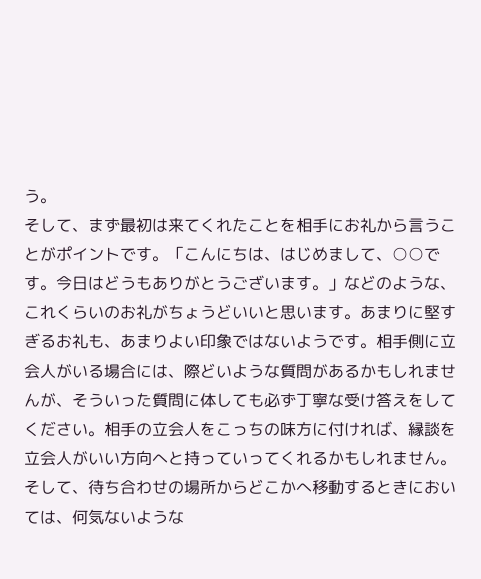う。
そして、まず最初は来てくれたことを相手にお礼から言うことがポイントです。「こんにちは、はじめまして、○○です。今日はどうもありがとうございます。」などのような、これくらいのお礼がちょうどいいと思います。あまりに堅すぎるお礼も、あまりよい印象ではないようです。相手側に立会人がいる場合には、際どいような質問があるかもしれませんが、そういった質問に体しても必ず丁寧な受け答えをしてください。相手の立会人をこっちの味方に付ければ、縁談を立会人がいい方向へと持っていってくれるかもしれません。
そして、待ち合わせの場所からどこかへ移動するときにおいては、何気ないような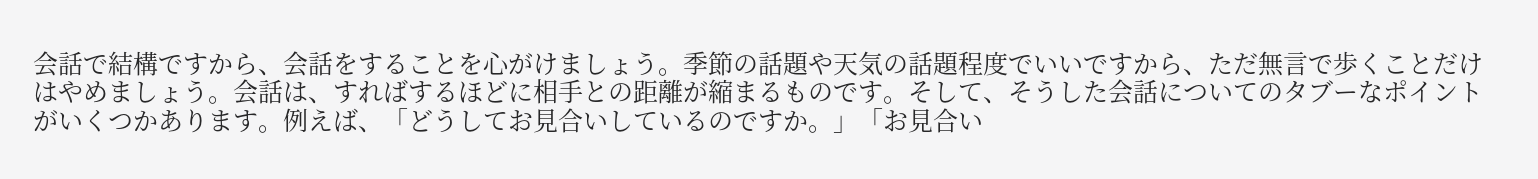会話で結構ですから、会話をすることを心がけましょう。季節の話題や天気の話題程度でいいですから、ただ無言で歩くことだけはやめましょう。会話は、すればするほどに相手との距離が縮まるものです。そして、そうした会話についてのタブーなポイントがいくつかあります。例えば、「どうしてお見合いしているのですか。」「お見合い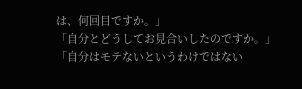は、何回目ですか。」
「自分とどうしてお見合いしたのですか。」「自分はモテないというわけではない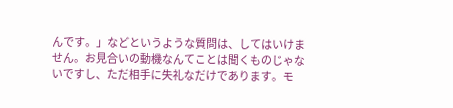んです。」などというような質問は、してはいけません。お見合いの動機なんてことは聞くものじゃないですし、ただ相手に失礼なだけであります。モ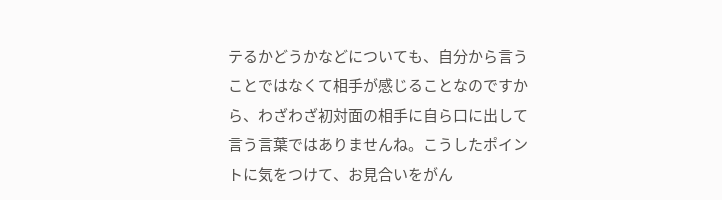テるかどうかなどについても、自分から言うことではなくて相手が感じることなのですから、わざわざ初対面の相手に自ら口に出して言う言葉ではありませんね。こうしたポイントに気をつけて、お見合いをがん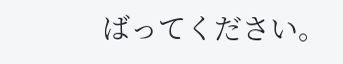ばってください。